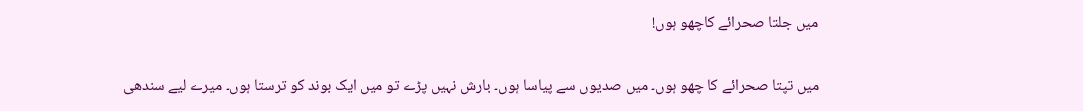میں جلتا صحرائے کاچھو ہوں!


میں تپتا صحرائے کا چھو ہوں۔ میں صدیوں سے پیاسا ہوں۔ بارش نہیں پڑے تو میں ایک بوند کو ترستا ہوں۔ میرے لیے سندھی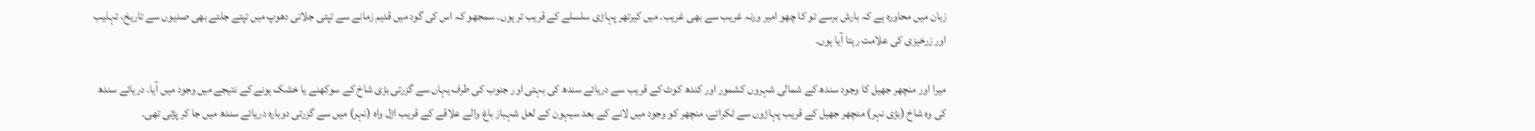زبان میں محاورہ ہے کہ بارش برسے تو کا چھو امیر ورنہ غریب سے بھی غریب۔ میں کیرتھر پہاڑی سلسلے کے قریب تر ہوں۔ سمجھو کہ اس کی گود میں قدیم زمانے سے تپتی جلاتی دھوپ میں تپتے جلتے بھی صدیوں سے تاریخ، تہذیب اور زرخیزی کی علامت رہتا آیا ہوں۔

میرا اور منچھر جھیل کا وجود سندھ کے شمالی شہروں کشمور اور کندھ کوٹ کے قریب سے دریائے سندھ کی بہتی اور جنوب کی طرف یہاں سے گزرتی بڑی شاخ کے سوکھنے یا خشک ہونے کے نتیجے میں وجود میں آیا۔ دریائے سندھ کی وہ شاخ (بڑی نہر) منچھر جھیل کے قریب پہاڑوں سے ٹکراتے، منچھر کو وجود میں لانے کے بعد سیہون کے لعل شہباز باغ والے علاقے کے قریب اڑل واہ (نہر) میں سے گزرتی دوبارہ دریائے سندھ میں جا کر پڑتی تھی۔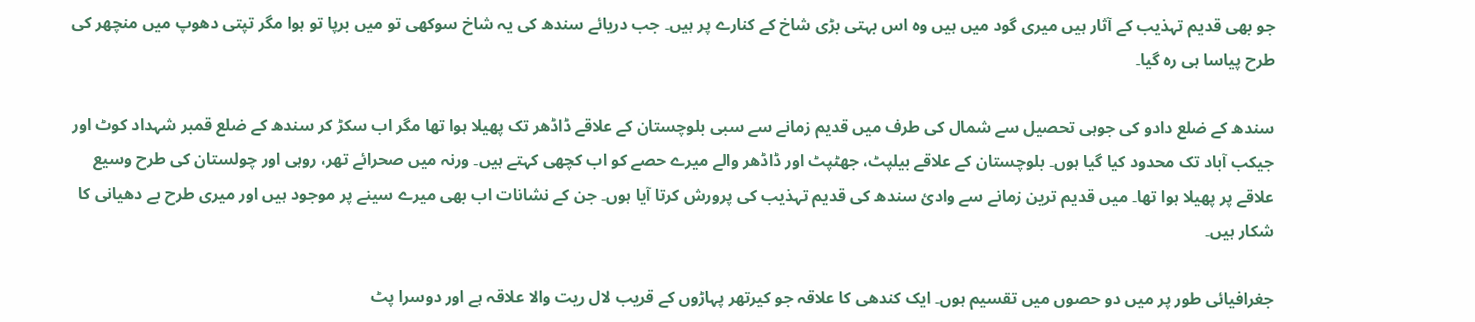جو بھی قدیم تہذیب کے آثار ہیں میری گود میں ہیں وہ اس بہتی بڑی شاخ کے کنارے پر ہیں۔ جب دریائے سندھ کی یہ شاخ سوکھی تو میں برپا تو ہوا مگر تپتی دھوپ میں منچھر کی طرح پیاسا ہی رہ گیا۔

سندھ کے ضلع دادو کی جوہی تحصیل سے شمال کی طرف میں قدیم زمانے سے سبی بلوچستان کے علاقے ڈاڈھر تک پھیلا ہوا تھا مگر اب سکڑ کر سندھ کے ضلع قمبر شہداد کوٹ اور جیکب آباد تک محدود کیا گیا ہوں۔ بلوچستان کے علاقے بیلپٹ، جھٹپٹ اور ڈاڈھر والے میرے حصے کو اب کچھی کہتے ہیں۔ ورنہ میں صحرائے تھر، روہی اور چولستان کی طرح وسیع علاقے پر پھیلا ہوا تھا۔ میں قدیم ترین زمانے سے وادیٔ سندھ کی قدیم تہذیب کی پرورش کرتا آیا ہوں۔ جن کے نشانات اب بھی میرے سینے پر موجود ہیں اور میری طرح بے دھیانی کا شکار ہیں۔

جغرافیائی طور پر میں دو حصوں میں تقسیم ہوں۔ ایک کندھی کا علاقہ جو کیرتھر پہاڑوں کے قریب لال ریت والا علاقہ ہے اور دوسرا پٹ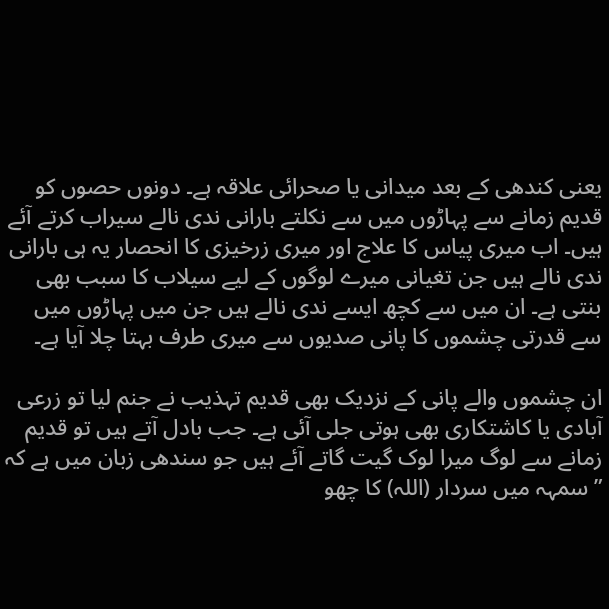یعنی کندھی کے بعد میدانی یا صحرائی علاقہ ہے۔ دونوں حصوں کو قدیم زمانے سے پہاڑوں میں سے نکلتے بارانی ندی نالے سیراب کرتے آئے ہیں۔ اب میری پیاس کا علاج اور میری زرخیزی کا انحصار یہ ہی بارانی ندی نالے ہیں جن تغیانی میرے لوگوں کے لیے سیلاب کا سبب بھی بنتی ہے۔ ان میں سے کچھ ایسے ندی نالے ہیں جن میں پہاڑوں میں سے قدرتی چشموں کا پانی صدیوں سے میری طرف بہتا چلا آیا ہے۔

ان چشموں والے پانی کے نزدیک بھی قدیم تہذیب نے جنم لیا تو زرعی آبادی یا کاشتکاری بھی ہوتی جلی آئی ہے۔ جب بادل آتے ہیں تو قدیم زمانے سے لوگ میرا لوک گیت گاتے آئے ہیں جو سندھی زبان میں ہے کہ ”سمہہ میں سردار (اللہ) کا چھو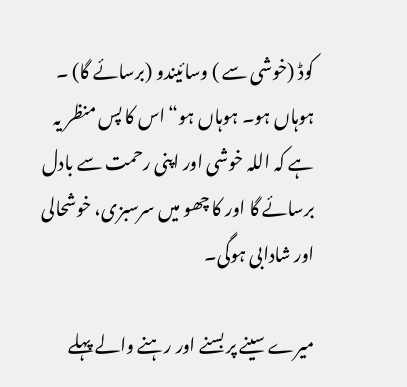کوڈ (خوشی سے ) وسائیندو (برسائے گا) ۔ ہوہاں ہو۔ ہوہاں ہو“ اس کا پس منظر یہ ہے کہ اللہ خوشی اور اپنی رحمت سے بادل برسائے گا اور کا چھو میں سرسبزی، خوشحالی اور شادابی ہوگی۔

میرے سینے پر بسنے اور رہنے والے پہلے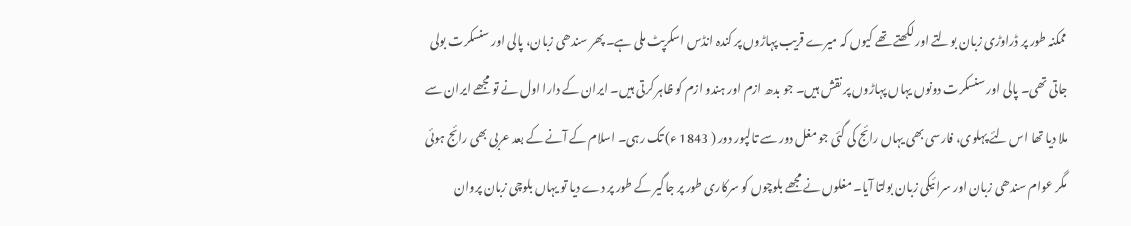ممکنہ طور پر ڈراوڑی زبان بولتے اور لکھتے تھے کیوں کہ میرے قریب پہاڑوں پر کندہ انڈس اسکرپٹ ملی ہے۔ پھر سندھی زبان، پالی اور سنسکرت بولی جاتی تھی۔ پالی اور سنسکرت دونوں یہاں پہاڑوں پر نقش ہیں۔ جو بدھ ازم اور ہندو ازم کو ظاہر کرتی ہیں۔ ایران کے دارا اول نے تو مجھے ایران سے ملا دیا تھا اس لئے پہلوی، فارسی بھی یہاں رائج کی گئی جو مغل دور سے تالپور دور ( 1843 ء) تک رہی۔ اسلام کے آنے کے بعد عربی بھی رائج ہوئی مگر عوام سندھی زبان اور سرائیکی زبان بولتا آیا۔ مغلوں نے مجھے بلوچوں کو سرکاری طور پر جاگیر کے طور پر دے دیا تو یہاں بلوچی زبان پروان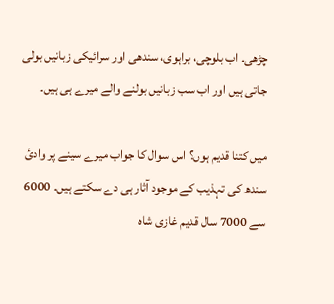چڑھی۔ اب بلوچی، براہوی، سندھی اور سرائیکی زبانیں بولی جاتی ہیں اور اب سب زبانیں بولنے والے میرے ہی ہیں۔

میں کتنا قدیم ہوں؟ اس سوال کا جواب میرے سینے پر وادیٔ سندھ کی تہذیب کے موجود آثار ہی دے سکتے ہیں۔ 6000 سے 7000 سال قدیم غازی شاہ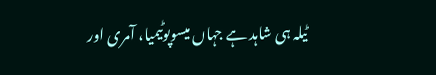ٹیلہ ہی شاہد ہے جہاں میسوپوٹیمیا، آمری اور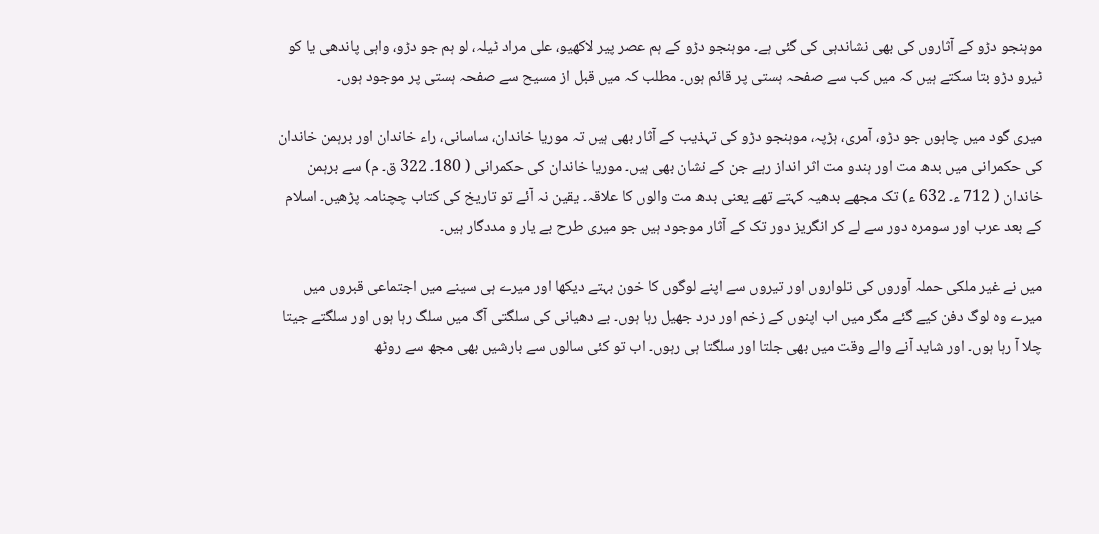موہنجو دڑو کے آثاروں کی بھی نشاندہی کی گئی ہے۔ موہنجو دڑو کے ہم عصر پیر لاکھیو، علی مراد ٹیلہ، لو ہم جو دڑو، واہی پاندھی یا کو ٹیرو دڑو بتا سکتے ہیں کہ میں کب سے صفحہ ہستی پر قائم ہوں۔ مطلب کہ میں قبل از مسیح سے صفحہ ہستی پر موجود ہوں۔

میری گود میں چاہوں جو دڑو، آمری، ہڑپہ، موہنجو دڑو کی تہذیب کے آثار بھی ہیں تہ موریا خاندان، ساسانی، راء خاندان اور برہمن خاندان کی حکمرانی میں بدھ مت اور ہندو مت اثر انداز رہے جن کے نشان بھی ہیں۔ موریا خاندان کی حکمرانی ( 180۔ 322 ق۔ م) سے برہمن خاندان ( 712 ء۔ 632 ء) تک مجھے بدھیہ کہتے تھے یعنی بدھ مت والوں کا علاقہ۔ یقین نہ آئے تو تاریخ کی کتاب چچنامہ پڑھیں۔ اسلام کے بعد عرب اور سومرہ دور سے لے کر انگریز دور تک کے آثار موجود ہیں جو میری طرح بے یار و مددگار ہیں۔

میں نے غیر ملکی حملہ آوروں کی تلواروں اور تیروں سے اپنے لوگوں کا خون بہتے دیکھا اور میرے ہی سینے میں اجتماعی قبروں میں میرے وہ لوگ دفن کیے گئے مگر میں اب اپنوں کے زخم اور درد جھیل رہا ہوں۔ بے دھیانی کی سلگتی آگ میں سلگ رہا ہوں اور سلگتے جیتا چلا آ رہا ہوں۔ اور شاید آنے والے وقت میں بھی جلتا اور سلگتا ہی رہوں۔ اب تو کئی سالوں سے بارشیں بھی مجھ سے روٹھ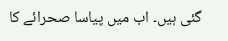گئی ہیں۔ اب میں پیاسا صحرائے کا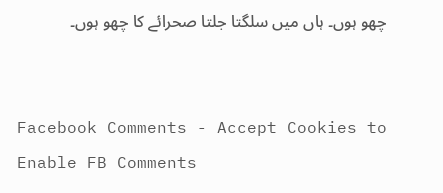چھو ہوں۔ ہاں میں سلگتا جلتا صحرائے کا چھو ہوں۔


Facebook Comments - Accept Cookies to Enable FB Comments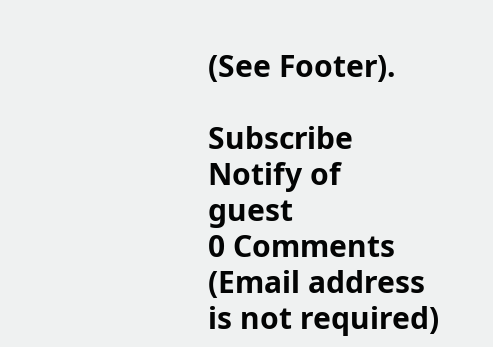(See Footer).

Subscribe
Notify of
guest
0 Comments (Email address is not required)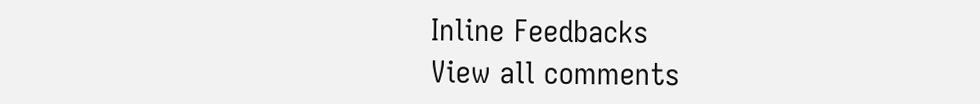Inline Feedbacks
View all comments